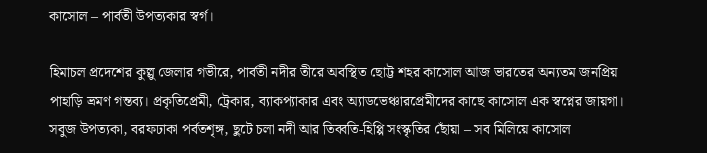কাসোল – পার্বতী উপত্যকার স্বর্গ।

হিমাচল প্রদেশের কুল্লু জেলার গভীরে, পার্বতী নদীর তীরে অবস্থিত ছোট্ট শহর কাসোল আজ ভারতের অন্যতম জনপ্রিয় পাহাড়ি ভ্রমণ গন্তব্য। প্রকৃতিপ্রেমী, ট্রেকার, ব্যাকপ্যাকার এবং অ্যাডভেঞ্চারপ্রেমীদের কাছে কাসোল এক স্বপ্নের জায়গা। সবুজ উপত্যকা, বরফঢাকা পর্বতশৃঙ্গ, ছুটে চলা নদী আর তিব্বতি-হিপ্পি সংস্কৃতির ছোঁয়া – সব মিলিয়ে কাসোল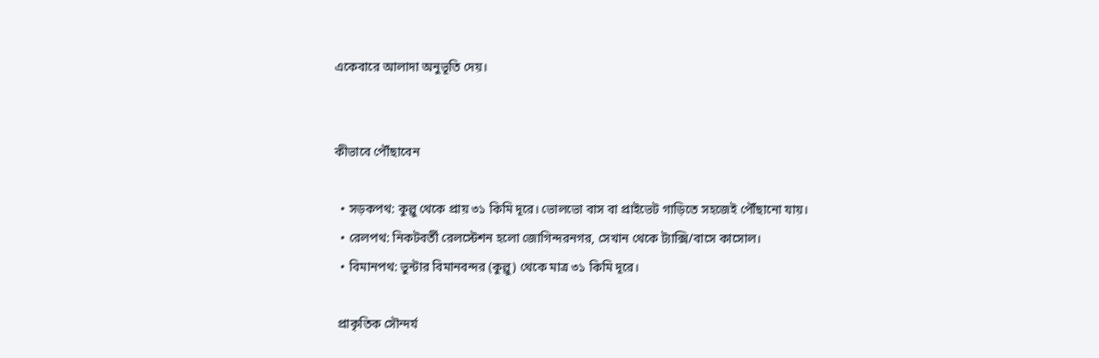একেবারে আলাদা অনুভূতি দেয়।


কীভাবে পৌঁছাবেন

  • সড়কপথ: কুল্লু থেকে প্রায় ৩১ কিমি দূরে। ভোলভো বাস বা প্রাইভেট গাড়িতে সহজেই পৌঁছানো যায়।
  • রেলপথ: নিকটবর্তী রেলস্টেশন হলো জোগিন্দরনগর, সেখান থেকে ট্যাক্সি/বাসে কাসোল।
  • বিমানপথ: ভুন্টার বিমানবন্দর (কুল্লু) থেকে মাত্র ৩১ কিমি দূরে।

 প্রাকৃতিক সৌন্দর্য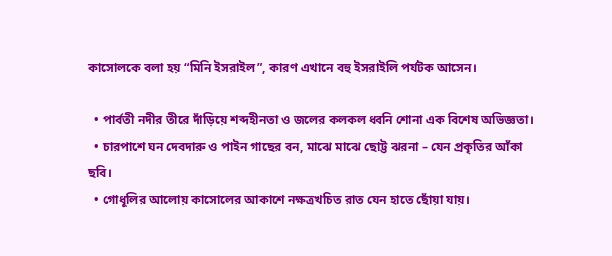কাসোলকে বলা হয় “মিনি ইসরাইল”, কারণ এখানে বহু ইসরাইলি পর্যটক আসেন।

  • পার্বতী নদীর তীরে দাঁড়িয়ে শব্দহীনতা ও জলের কলকল ধ্বনি শোনা এক বিশেষ অভিজ্ঞতা।
  • চারপাশে ঘন দেবদারু ও পাইন গাছের বন, মাঝে মাঝে ছোট্ট ঝরনা – যেন প্রকৃতির আঁকা ছবি।
  • গোধূলির আলোয় কাসোলের আকাশে নক্ষত্রখচিত রাত যেন হাতে ছোঁয়া যায়।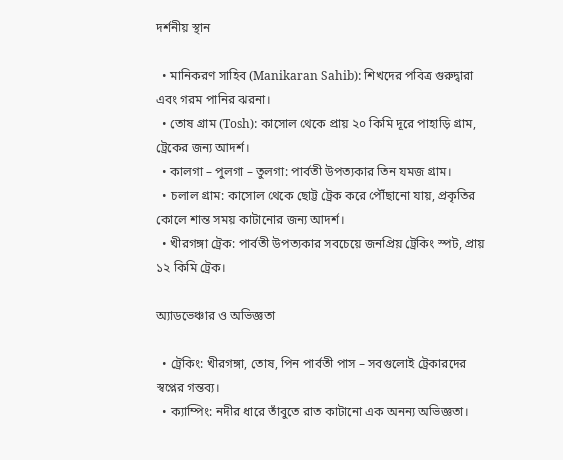দর্শনীয় স্থান

  • মানিকরণ সাহিব (Manikaran Sahib): শিখদের পবিত্র গুরুদ্বারা এবং গরম পানির ঝরনা।
  • তোষ গ্রাম (Tosh): কাসোল থেকে প্রায় ২০ কিমি দূরে পাহাড়ি গ্রাম, ট্রেকের জন্য আদর্শ।
  • কালগা – পুলগা – তুলগা: পার্বতী উপত্যকার তিন যমজ গ্রাম।
  • চলাল গ্রাম: কাসোল থেকে ছোট্ট ট্রেক করে পৌঁছানো যায়, প্রকৃতির কোলে শান্ত সময় কাটানোর জন্য আদর্শ।
  • খীরগঙ্গা ট্রেক: পার্বতী উপত্যকার সবচেয়ে জনপ্রিয় ট্রেকিং স্পট, প্রায় ১২ কিমি ট্রেক।

অ্যাডভেঞ্চার ও অভিজ্ঞতা

  • ট্রেকিং: খীরগঙ্গা, তোষ, পিন পার্বতী পাস – সবগুলোই ট্রেকারদের স্বপ্নের গন্তব্য।
  • ক্যাম্পিং: নদীর ধারে তাঁবুতে রাত কাটানো এক অনন্য অভিজ্ঞতা।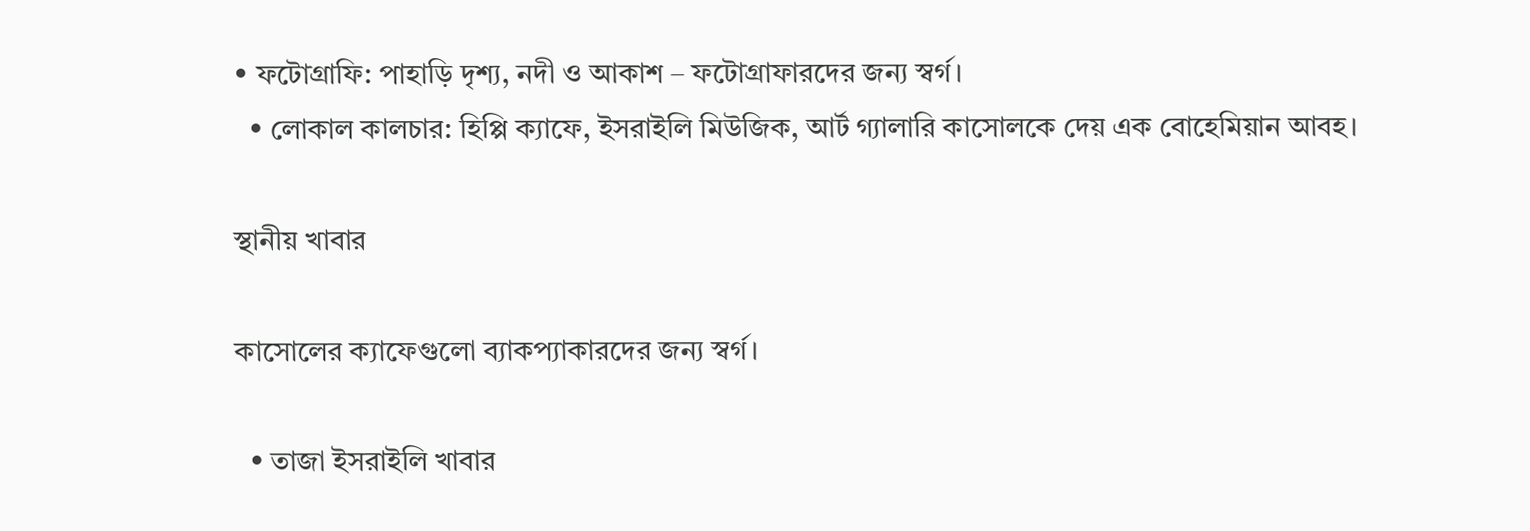• ফটোগ্রাফি: পাহাড়ি দৃশ্য, নদী ও আকাশ – ফটোগ্রাফারদের জন্য স্বর্গ।
  • লোকাল কালচার: হিপ্পি ক্যাফে, ইসরাইলি মিউজিক, আর্ট গ্যালারি কাসোলকে দেয় এক বোহেমিয়ান আবহ।

স্থানীয় খাবার

কাসোলের ক্যাফেগুলো ব্যাকপ্যাকারদের জন্য স্বর্গ।

  • তাজা ইসরাইলি খাবার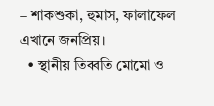– শাকশুকা, হুমাস, ফালাফেল এখানে জনপ্রিয়।
  • স্থানীয় তিব্বতি মোমো ও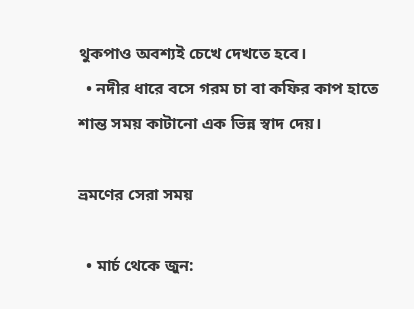থুকপাও অবশ্যই চেখে দেখতে হবে।
  • নদীর ধারে বসে গরম চা বা কফির কাপ হাতে শান্ত সময় কাটানো এক ভিন্ন স্বাদ দেয়।

ভ্রমণের সেরা সময়

  • মার্চ থেকে জুন: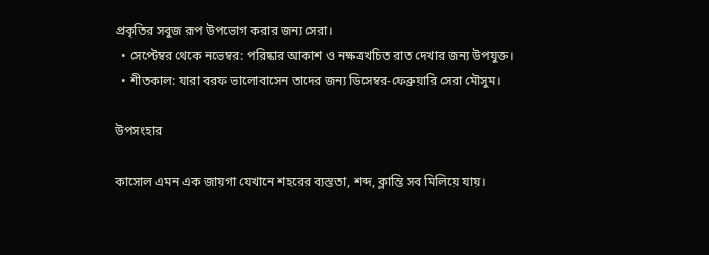প্রকৃতির সবুজ রূপ উপভোগ করার জন্য সেরা।
  • সেপ্টেম্বর থেকে নভেম্বর: পরিষ্কার আকাশ ও নক্ষত্রখচিত রাত দেখার জন্য উপযুক্ত।
  • শীতকাল: যারা বরফ ভালোবাসেন তাদের জন্য ডিসেম্বর-ফেব্রুয়ারি সেরা মৌসুম।

উপসংহার

কাসোল এমন এক জায়গা যেখানে শহরের ব্যস্ততা, শব্দ, ক্লান্তি সব মিলিয়ে যায়।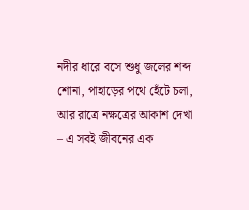নদীর ধারে বসে শুধু জলের শব্দ শোনা, পাহাড়ের পথে হেঁটে চলা, আর রাত্রে নক্ষত্রের আকাশ দেখা – এ সবই জীবনের এক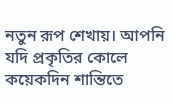নতুন রূপ শেখায়। আপনি যদি প্রকৃতির কোলে কয়েকদিন শান্তিতে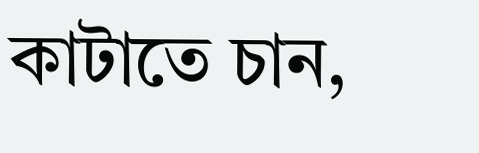কাটাতে চান,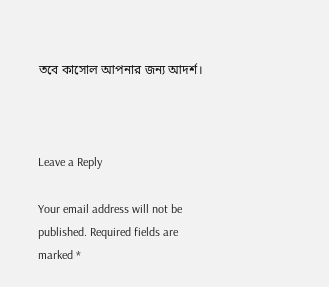তবে কাসোল আপনার জন্য আদর্শ।



Leave a Reply

Your email address will not be published. Required fields are marked *